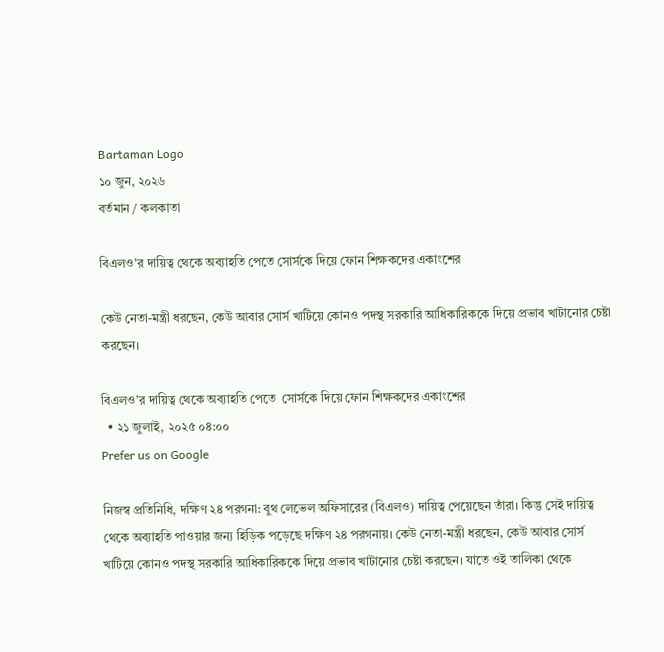Bartaman Logo
১০ জুন, ২০২৬
বর্তমান / কলকাতা

বিএলও’র দায়িত্ব থেকে অব্যাহতি পেতে সোর্সকে দিয়ে ফোন শিক্ষকদের একাংশের

কেউ নেতা-মন্ত্রী ধরছেন, কেউ আবার সোর্স খাটিয়ে কোনও পদস্থ সরকারি আধিকারিককে দিয়ে প্রভাব খাটানোর চেষ্টা করছেন।

বিএলও’র দায়িত্ব থেকে অব্যাহতি পেতে  সোর্সকে দিয়ে ফোন শিক্ষকদের একাংশের
  • ২১ জুলাই, ২০২৫ ০৪:০০
Prefer us on Google

নিজস্ব প্রতিনিধি, দক্ষিণ ২৪ পরগনা: বুথ লেভেল অফিসারের (বিএলও) দায়িত্ব পেয়েছেন তাঁরা। কিন্তু সেই দায়িত্ব থেকে অব্যাহতি পাওয়ার জন্য হিড়িক পড়েছে দক্ষিণ ২৪ পরগনায়। কেউ নেতা-মন্ত্রী ধরছেন, কেউ আবার সোর্স খাটিয়ে কোনও পদস্থ সরকারি আধিকারিককে দিয়ে প্রভাব খাটানোর চেষ্টা করছেন। যাতে ওই তালিকা থেকে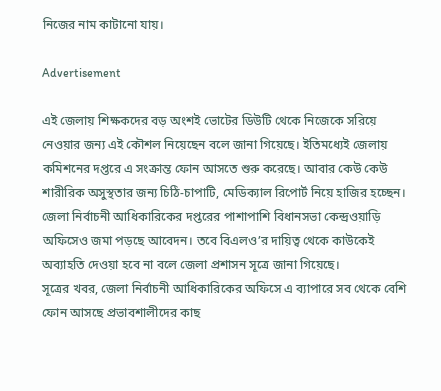নিজের নাম কাটানো যায়।

Advertisement

এই জেলায় শিক্ষকদের বড় অংশই ভোটের ডিউটি থেকে নিজেকে সরিয়ে নেওয়ার জন্য এই কৌশল নিয়েছেন বলে জানা গিয়েছে। ইতিমধ্যেই জেলায় কমিশনের দপ্তরে এ সংক্রান্ত ফোন আসতে শুরু করেছে। আবার কেউ কেউ শারীরিক অসুস্থতার জন্য চিঠি-চাপাটি, মেডিক্যাল রিপোর্ট নিয়ে হাজির হচ্ছেন। জেলা নির্বাচনী আধিকারিকের দপ্তরের পাশাপাশি বিধানসভা কেন্দ্রওয়াড়ি অফিসেও জমা পড়ছে আবেদন। তবে বিএলও’র দায়িত্ব থেকে কাউকেই অব্যাহতি দেওয়া হবে না বলে জেলা প্রশাসন সূত্রে জানা গিয়েছে।
সূত্রের খবর, জেলা নির্বাচনী আধিকারিকের অফিসে এ ব্যাপারে সব থেকে বেশি ফোন আসছে প্রভাবশালীদের কাছ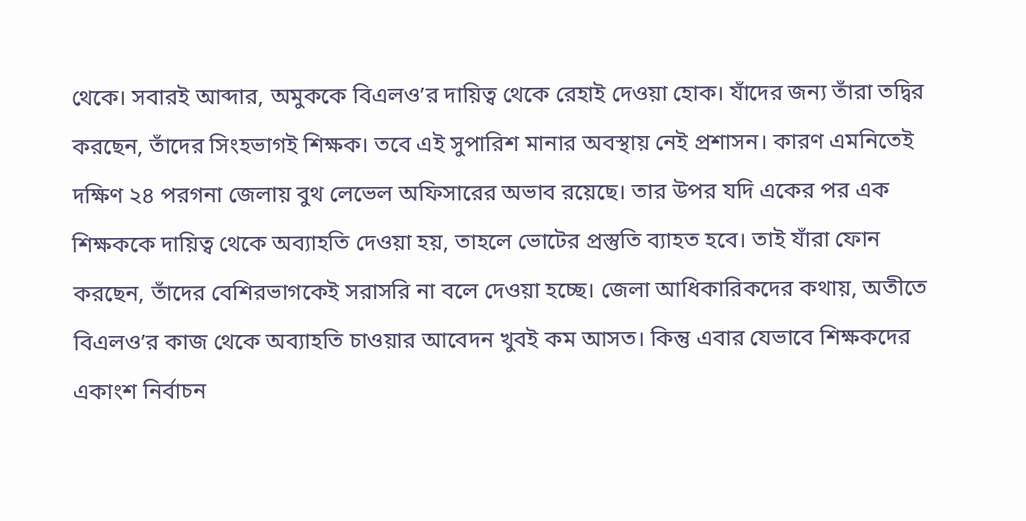থেকে। সবারই আব্দার, অমুককে বিএলও’র দায়িত্ব থেকে রেহাই দেওয়া হোক। যাঁদের জন্য তাঁরা তদ্বির করছেন, তাঁদের সিংহভাগই শিক্ষক। তবে এই সুপারিশ মানার অবস্থায় নেই প্রশাসন। কারণ এমনিতেই দক্ষিণ ২৪ পরগনা জেলায় বুথ লেভেল অফিসারের অভাব রয়েছে। তার উপর যদি একের পর এক শিক্ষককে দায়িত্ব থেকে অব্যাহতি দেওয়া হয়, তাহলে ভোটের প্রস্তুতি ব্যাহত হবে। তাই যাঁরা ফোন করছেন, তাঁদের বেশিরভাগকেই সরাসরি না বলে দেওয়া হচ্ছে। জেলা আধিকারিকদের কথায়, অতীতে বিএলও’র কাজ থেকে অব্যাহতি চাওয়ার আবেদন খুবই কম আসত। কিন্তু এবার যেভাবে শিক্ষকদের একাংশ নির্বাচন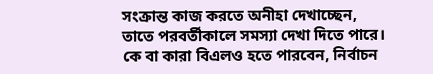সংক্রান্ত কাজ করতে অনীহা দেখাচ্ছেন, তাতে পরবর্তীকালে সমস্যা দেখা দিতে পারে। কে বা কারা বিএলও হতে পারবেন, নির্বাচন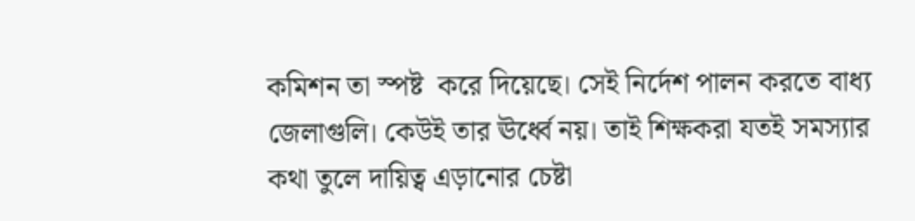কমিশন তা স্পষ্ট  করে দিয়েছে। সেই নির্দেশ পালন করতে বাধ্য জেলাগুলি। কেউই তার ঊর্ধ্বে নয়। তাই শিক্ষকরা যতই সমস্যার কথা তুলে দায়িত্ব এড়ানোর চেষ্টা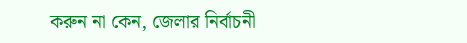করুন না কেন, জেলার নির্বাচনী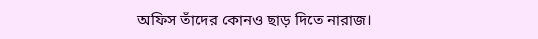অফিস তাঁদের কোনও ছাড় দিতে নারাজ।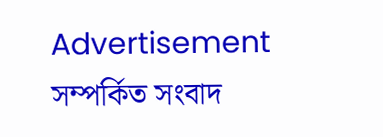Advertisement
সম্পর্কিত সংবাদ